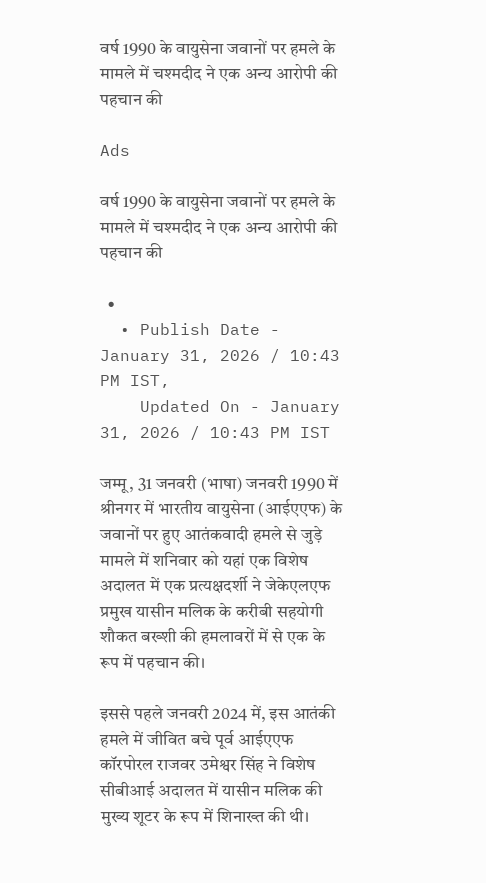वर्ष 1990 के वायुसेना जवानों पर हमले के मामले में चश्मदीद ने एक अन्य आरोपी की पहचान की

Ads

वर्ष 1990 के वायुसेना जवानों पर हमले के मामले में चश्मदीद ने एक अन्य आरोपी की पहचान की

  •
  • Publish Date - January 31, 2026 / 10:43 PM IST,
    Updated On - January 31, 2026 / 10:43 PM IST

जम्मू, 31 जनवरी (भाषा) जनवरी 1990 में श्रीनगर में भारतीय वायुसेना (आईएएफ) के जवानों पर हुए आतंकवादी हमले से जुड़े मामले में शनिवार को यहां एक विशेष अदालत में एक प्रत्यक्षदर्शी ने जेकेएलएफ प्रमुख यासीन मलिक के करीबी सहयोगी शौकत बख्शी की हमलावरों में से एक के रूप में पहचान की।

इससे पहले जनवरी 2024 में, इस आतंकी हमले में जीवित बचे पूर्व आईएएफ कॉरपोरल राजवर उमेश्वर सिंह ने विशेष सीबीआई अदालत में यासीन मलिक की मुख्य शूटर के रूप में शिनाख्त की थी।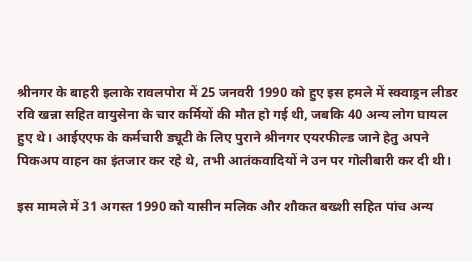श्रीनगर के बाहरी इलाके रावलपोरा में 25 जनवरी 1990 को हुए इस हमले में स्क्वाड्रन लीडर रवि खन्ना सहित वायुसेना के चार कर्मियों की मौत हो गई थी, जबकि 40 अन्य लोग घायल हुए थे। आईएएफ के कर्मचारी ड्यूटी के लिए पुराने श्रीनगर एयरफील्ड जाने हेतु अपने पिकअप वाहन का इंतजार कर रहे थे, तभी आतंकवादियों ने उन पर गोलीबारी कर दी थी।

इस मामले में 31 अगस्त 1990 को यासीन मलिक और शौकत बख्शी सहित पांच अन्य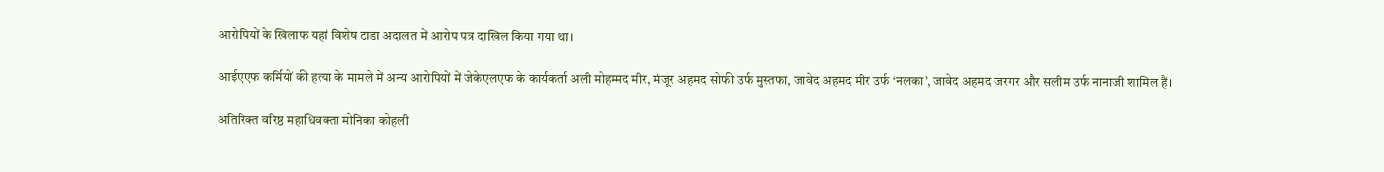आरोपियों के खिलाफ यहां विशेष टाडा अदालत में आरोप पत्र दाखिल किया गया था।

आईएएफ कर्मियों की हत्या के मामले में अन्य आरोपियों में जेकेएलएफ के कार्यकर्ता अली मोहम्मद मीर, मंजूर अहमद सोफी उर्फ मुस्तफा, जावेद अहमद मीर उर्फ ‘नलका’, जावेद अहमद जरगर और सलीम उर्फ नानाजी शामिल हैं।

अतिरिक्त वरिष्ठ महाधिवक्ता मोनिका कोहली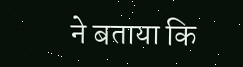ने बताया कि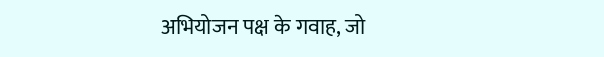अभियोजन पक्ष के गवाह, जो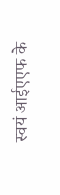स्वयं आईएएफ के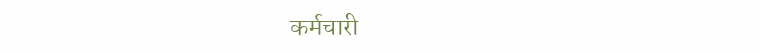कर्मचारी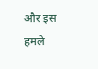और इस हमले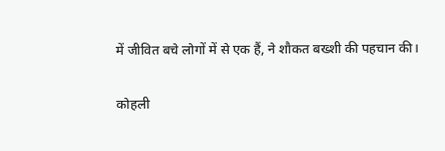में जीवित बचे लोगों में से एक हैं, ने शौकत बख्शी की पहचान की।

कोहली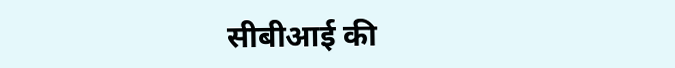सीबीआई की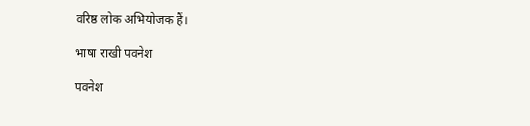वरिष्ठ लोक अभियोजक हैं।

भाषा राखी पवनेश

पवनेश